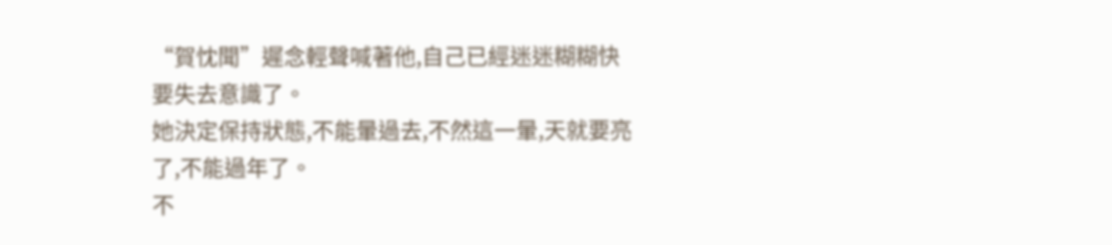“賀忱聞”遲念輕聲喊著他,自己已經迷迷糊糊快要失去意識了。
她決定保持狀態,不能暈過去,不然這一暈,天就要亮了,不能過年了。
不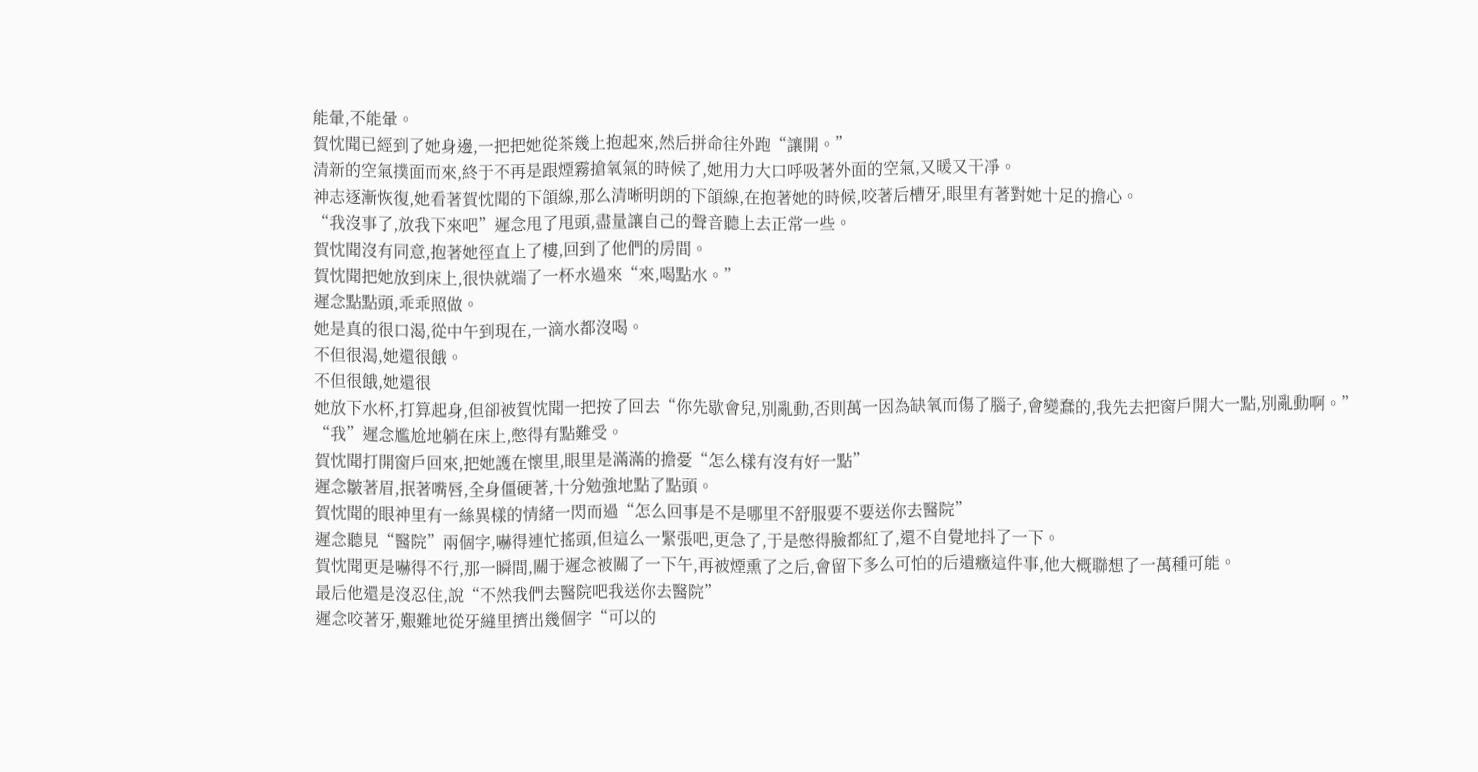能暈,不能暈。
賀忱聞已經到了她身邊,一把把她從茶幾上抱起來,然后拼命往外跑“讓開。”
清新的空氣撲面而來,終于不再是跟煙霧搶氧氣的時候了,她用力大口呼吸著外面的空氣,又暖又干凈。
神志逐漸恢復,她看著賀忱聞的下頜線,那么清晰明朗的下頜線,在抱著她的時候,咬著后槽牙,眼里有著對她十足的擔心。
“我沒事了,放我下來吧”遲念甩了甩頭,盡量讓自己的聲音聽上去正常一些。
賀忱聞沒有同意,抱著她徑直上了樓,回到了他們的房間。
賀忱聞把她放到床上,很快就端了一杯水過來“來,喝點水。”
遲念點點頭,乖乖照做。
她是真的很口渴,從中午到現在,一滴水都沒喝。
不但很渴,她還很餓。
不但很餓,她還很
她放下水杯,打算起身,但卻被賀忱聞一把按了回去“你先歇會兒,別亂動,否則萬一因為缺氧而傷了腦子,會變蠢的,我先去把窗戶開大一點,別亂動啊。”
“我”遲念尷尬地躺在床上,憋得有點難受。
賀忱聞打開窗戶回來,把她護在懷里,眼里是滿滿的擔憂“怎么樣有沒有好一點”
遲念皺著眉,抿著嘴唇,全身僵硬著,十分勉強地點了點頭。
賀忱聞的眼神里有一絲異樣的情緒一閃而過“怎么回事是不是哪里不舒服要不要送你去醫院”
遲念聽見“醫院”兩個字,嚇得連忙搖頭,但這么一緊張吧,更急了,于是憋得臉都紅了,還不自覺地抖了一下。
賀忱聞更是嚇得不行,那一瞬間,關于遲念被關了一下午,再被煙熏了之后,會留下多么可怕的后遺癥這件事,他大概聯想了一萬種可能。
最后他還是沒忍住,說“不然我們去醫院吧我送你去醫院”
遲念咬著牙,艱難地從牙縫里擠出幾個字“可以的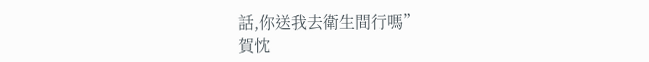話,你送我去衛生間行嗎”
賀忱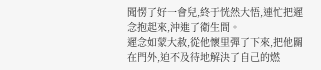聞愣了好一會兒,終于恍然大悟,連忙把遲念抱起來,沖進了衛生間。
遲念如蒙大赦,從他懷里彈了下來,把他關在門外,迫不及待地解決了自己的燃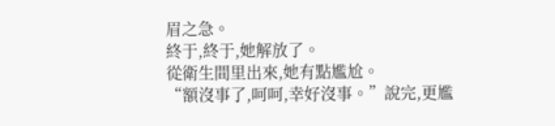眉之急。
終于,終于,她解放了。
從衛生間里出來,她有點尷尬。
“額沒事了,呵呵,幸好沒事。”說完,更尷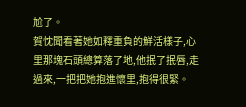尬了。
賀忱聞看著她如釋重負的鮮活樣子,心里那塊石頭總算落了地,他抿了抿唇,走過來,一把把她抱進懷里,抱得很緊。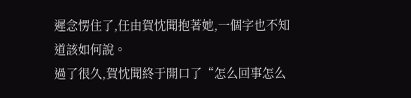遲念愣住了,任由賀忱聞抱著她,一個字也不知道該如何說。
過了很久,賀忱聞終于開口了“怎么回事怎么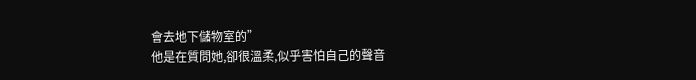會去地下儲物室的”
他是在質問她,卻很溫柔,似乎害怕自己的聲音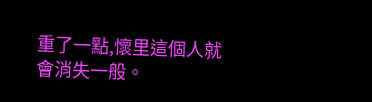重了一點,懷里這個人就會消失一般。